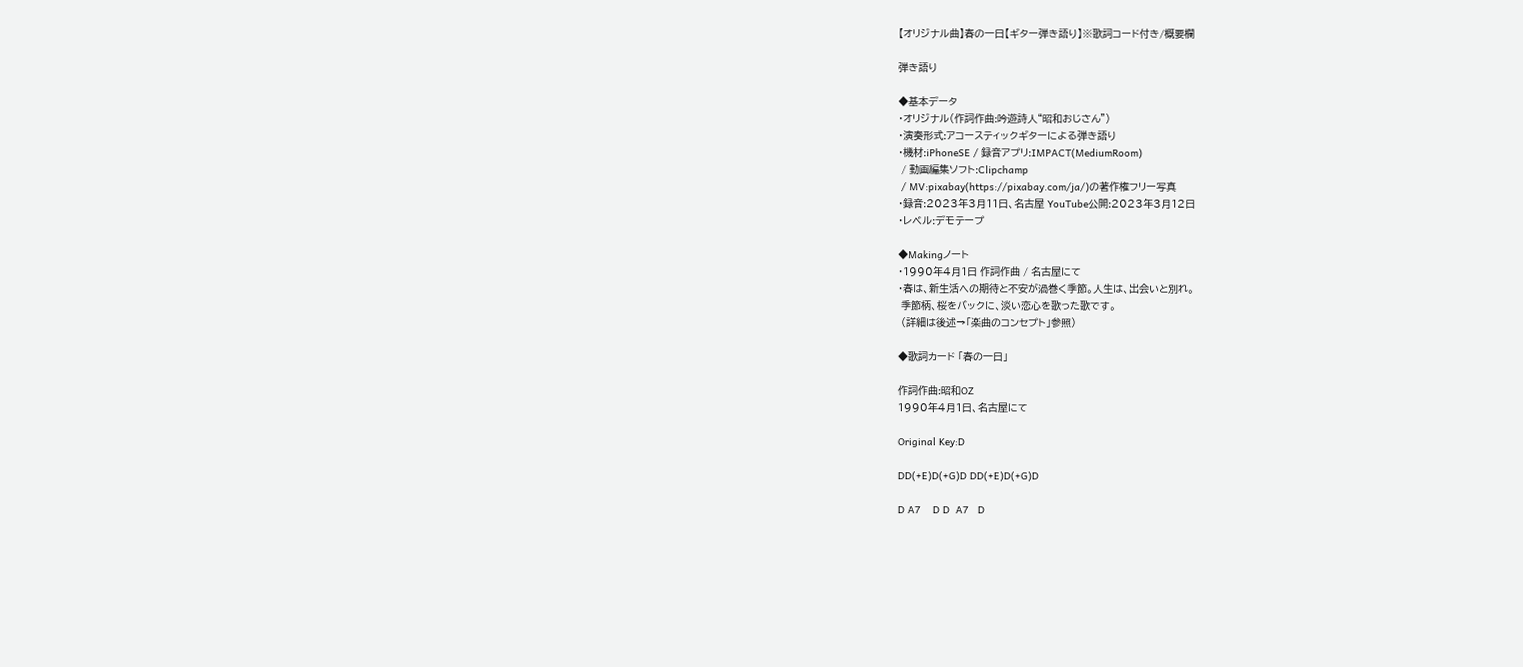【オリジナル曲】春の一日【ギター弾き語り】※歌詞コード付き/概要欄

弾き語り

◆基本データ
・オリジナル(作詞作曲:吟遊詩人“昭和おじさん”)
・演奏形式:アコースティックギターによる弾き語り
・機材:iPhoneSE / 録音アプリ:IMPACT(MediumRoom)
 / 動画編集ソフト:Clipchamp
 / MV:pixabay(https://pixabay.com/ja/)の著作権フリー写真
・録音:2023年3月11日、名古屋 YouTube公開:2023年3月12日
・レベル:デモテープ

◆Makingノート
・1990年4月1日 作詞作曲 / 名古屋にて
・春は、新生活への期待と不安が渦巻く季節。人生は、出会いと別れ。
 季節柄、桜をバックに、淡い恋心を歌った歌です。
 (詳細は後述→「楽曲のコンセプト」参照)

◆歌詞カード 「春の一日」

作詞作曲:昭和OZ
1990年4月1日、名古屋にて

Original Key:D

DD(+E)D(+G)D DD(+E)D(+G)D

D A7    D D  A7   D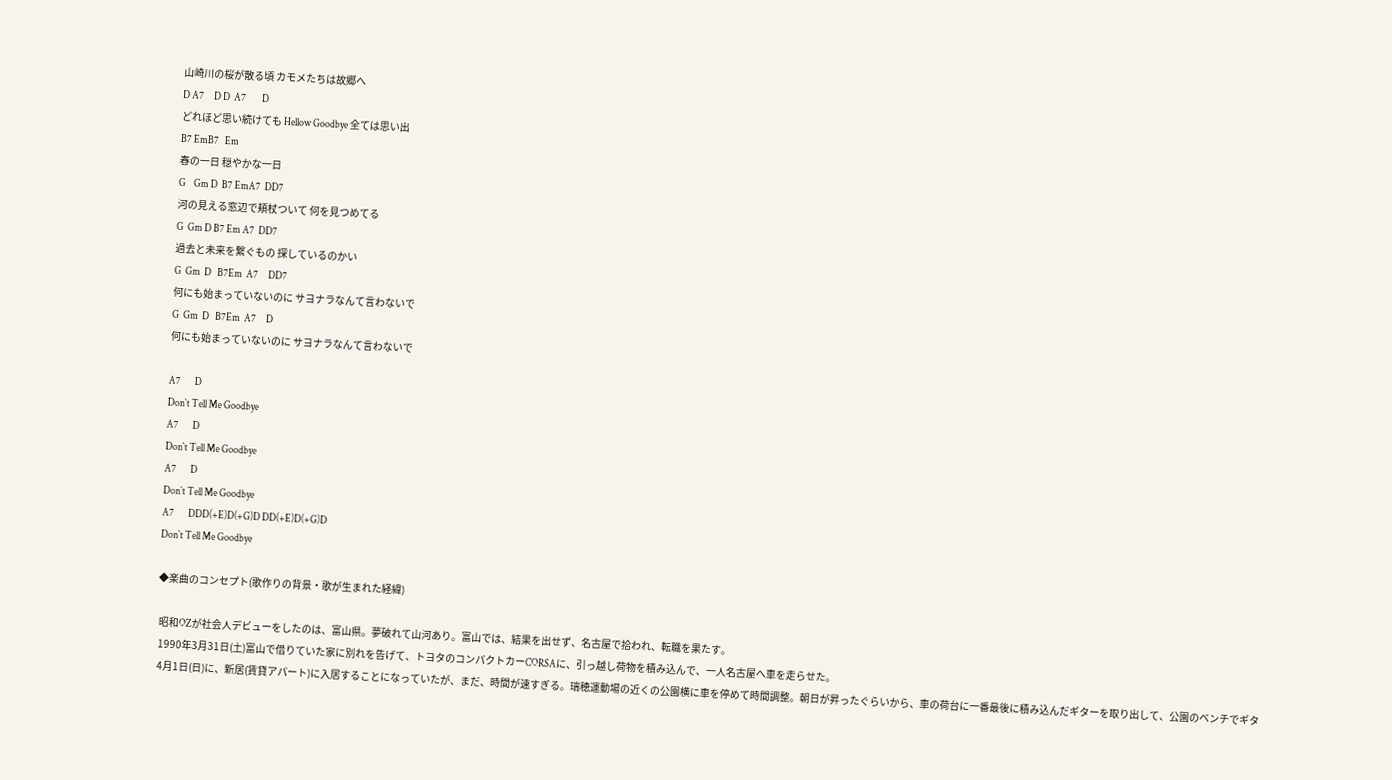山崎川の桜が散る頃 カモメたちは故郷へ
D A7     D D  A7        D
どれほど思い続けても Hellow Goodbye 全ては思い出
B7 EmB7   Em
春の一日 穏やかな一日
G    Gm D  B7 EmA7  DD7
河の見える窓辺で頬杖ついて 何を見つめてる
G  Gm D B7 Em A7  DD7
過去と未来を繋ぐもの 探しているのかい
G  Gm  D   B7Em  A7     DD7
何にも始まっていないのに サヨナラなんて言わないで
G  Gm  D   B7Em  A7     D
何にも始まっていないのに サヨナラなんて言わないで

A7       D
Don`t Tell Me Goodbye
A7       D
Don`t Tell Me Goodbye
A7       D
Don`t Tell Me Goodbye
A7       DDD(+E)D(+G)D DD(+E)D(+G)D
Don`t Tell Me Goodbye

◆楽曲のコンセプト(歌作りの背景・歌が生まれた経緯)

 昭和OZが社会人デビューをしたのは、富山県。夢破れて山河あり。富山では、結果を出せず、名古屋で拾われ、転職を果たす。
 1990年3月31日(土)富山で借りていた家に別れを告げて、トヨタのコンパクトカーCORSAに、引っ越し荷物を積み込んで、一人名古屋へ車を走らせた。
 4月1日(日)に、新居(賃貸アパート)に入居することになっていたが、まだ、時間が速すぎる。瑞穂運動場の近くの公園横に車を停めて時間調整。朝日が昇ったぐらいから、車の荷台に一番最後に積み込んだギターを取り出して、公園のベンチでギタ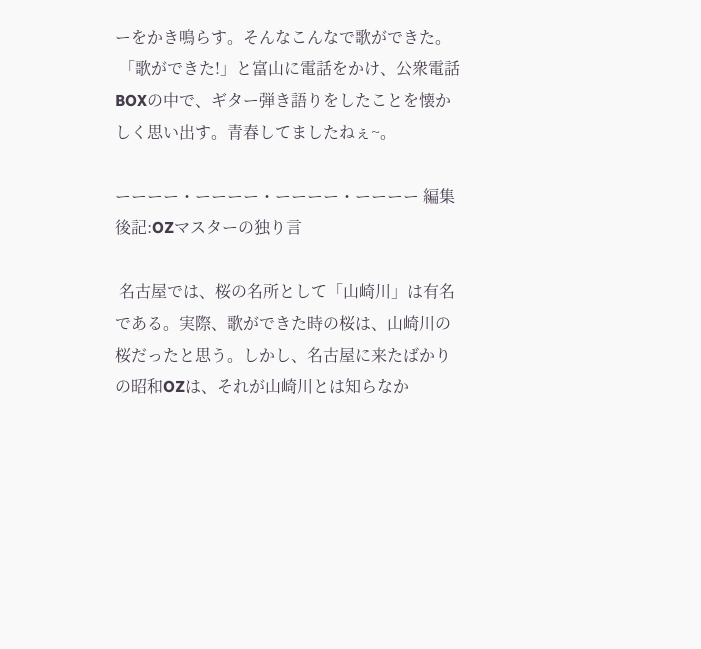ーをかき鳴らす。そんなこんなで歌ができた。
 「歌ができた!」と富山に電話をかけ、公衆電話BOXの中で、ギター弾き語りをしたことを懐かしく思い出す。青春してましたねぇ~。

ーーーー・ーーーー・ーーーー・ーーーー 編集後記:OZマスターの独り言

 名古屋では、桜の名所として「山崎川」は有名である。実際、歌ができた時の桜は、山崎川の桜だったと思う。しかし、名古屋に来たばかりの昭和OZは、それが山崎川とは知らなか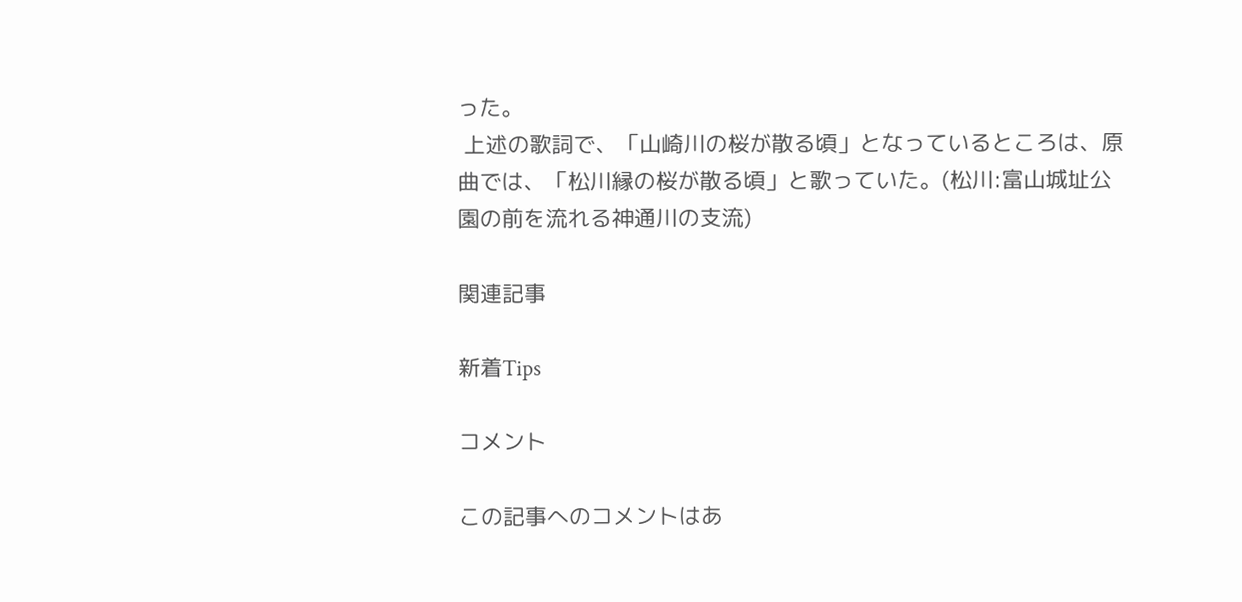った。
 上述の歌詞で、「山崎川の桜が散る頃」となっているところは、原曲では、「松川縁の桜が散る頃」と歌っていた。(松川:富山城址公園の前を流れる神通川の支流)

関連記事

新着Tips

コメント

この記事へのコメントはあ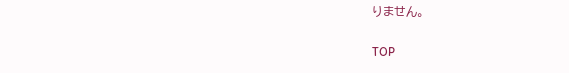りません。

TOP